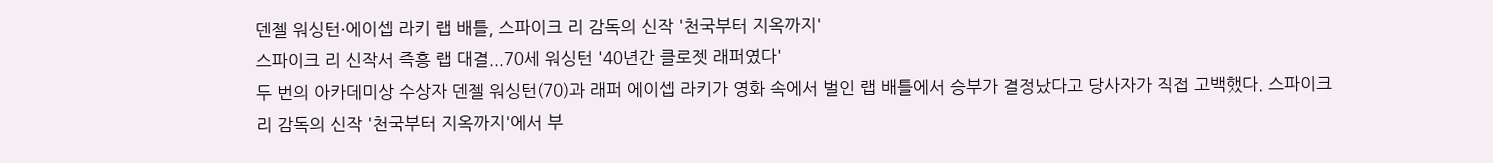덴젤 워싱턴·에이셉 라키 랩 배틀, 스파이크 리 감독의 신작 '천국부터 지옥까지'
스파이크 리 신작서 즉흥 랩 대결...70세 워싱턴 '40년간 클로젯 래퍼였다'
두 번의 아카데미상 수상자 덴젤 워싱턴(70)과 래퍼 에이셉 라키가 영화 속에서 벌인 랩 배틀에서 승부가 결정났다고 당사자가 직접 고백했다. 스파이크 리 감독의 신작 '천국부터 지옥까지'에서 부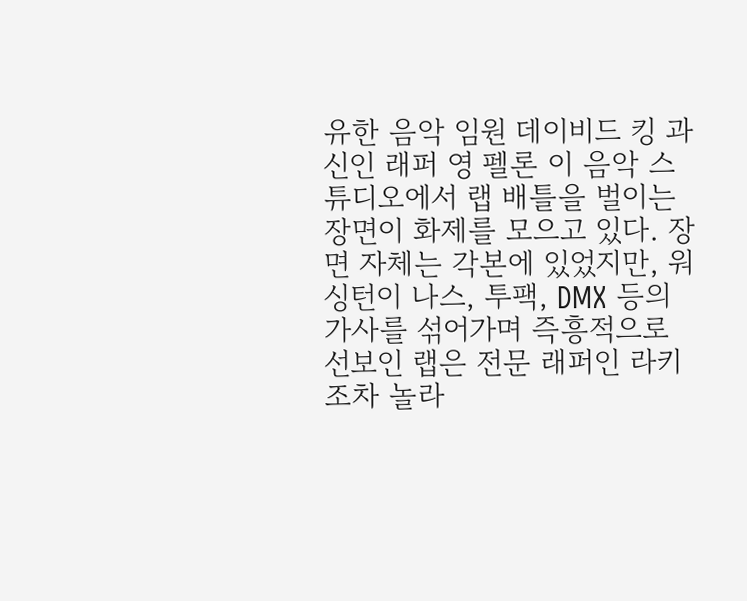유한 음악 임원 데이비드 킹 과 신인 래퍼 영 펠론 이 음악 스튜디오에서 랩 배틀을 벌이는 장면이 화제를 모으고 있다. 장면 자체는 각본에 있었지만, 워싱턴이 나스, 투팩, DMX 등의 가사를 섞어가며 즉흥적으로 선보인 랩은 전문 래퍼인 라키조차 놀라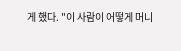게 했다. "이 사람이 어떻게 머니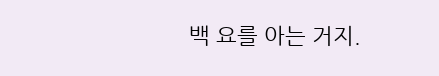백 요를 아는 거지.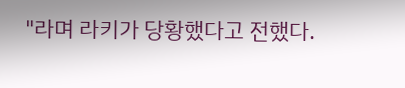"라며 라키가 당황했다고 전했다.